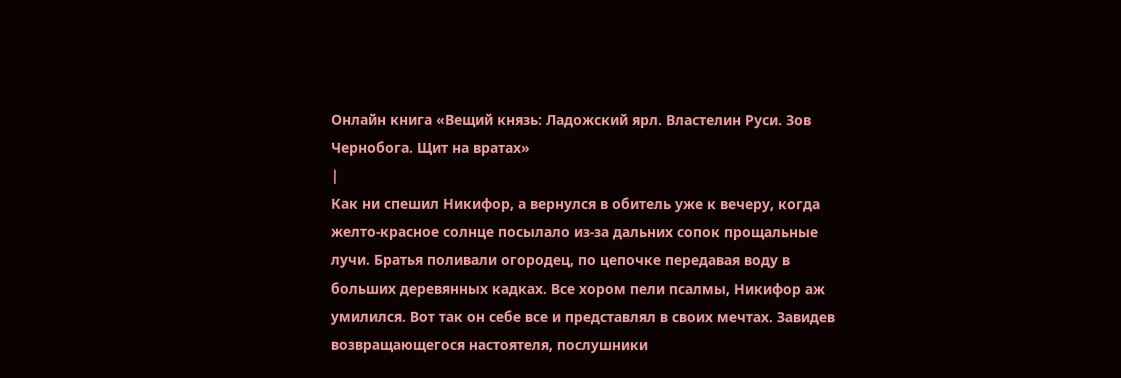Онлайн книга «Вещий князь: Ладожский ярл. Властелин Руси. Зов Чернобога. Щит на вратах»
|
Как ни спешил Никифор, а вернулся в обитель уже к вечеру, когда желто-красное солнце посылало из-за дальних сопок прощальные лучи. Братья поливали огородец, по цепочке передавая воду в больших деревянных кадках. Все хором пели псалмы, Никифор аж умилился. Вот так он себе все и представлял в своих мечтах. Завидев возвращающегося настоятеля, послушники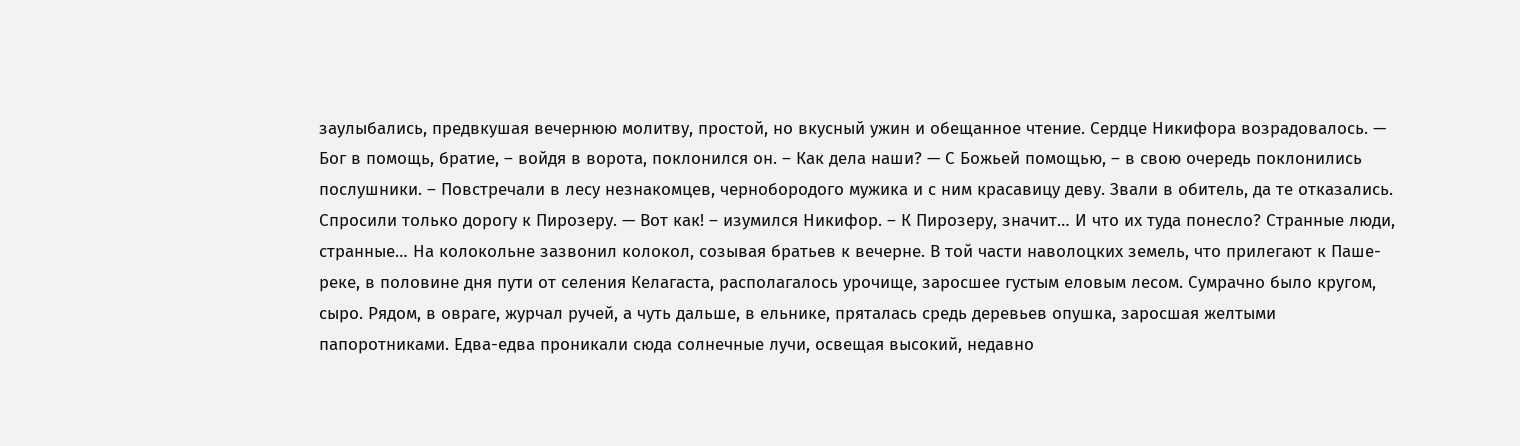заулыбались, предвкушая вечернюю молитву, простой, но вкусный ужин и обещанное чтение. Сердце Никифора возрадовалось. — Бог в помощь, братие, – войдя в ворота, поклонился он. – Как дела наши? — С Божьей помощью, – в свою очередь поклонились послушники. – Повстречали в лесу незнакомцев, чернобородого мужика и с ним красавицу деву. Звали в обитель, да те отказались. Спросили только дорогу к Пирозеру. — Вот как! – изумился Никифор. – К Пирозеру, значит… И что их туда понесло? Странные люди, странные… На колокольне зазвонил колокол, созывая братьев к вечерне. В той части наволоцких земель, что прилегают к Паше-реке, в половине дня пути от селения Келагаста, располагалось урочище, заросшее густым еловым лесом. Сумрачно было кругом, сыро. Рядом, в овраге, журчал ручей, а чуть дальше, в ельнике, пряталась средь деревьев опушка, заросшая желтыми папоротниками. Едва-едва проникали сюда солнечные лучи, освещая высокий, недавно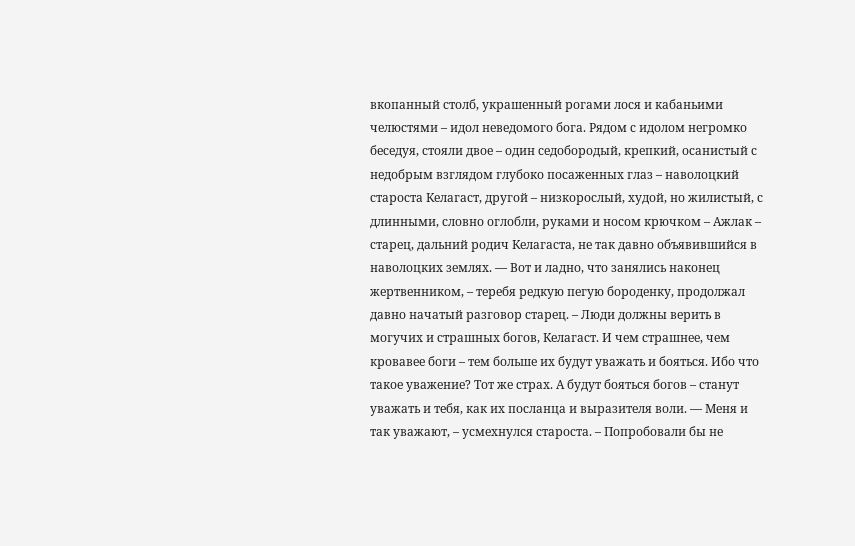вкопанный столб, украшенный рогами лося и кабаньими челюстями – идол неведомого бога. Рядом с идолом негромко беседуя, стояли двое – один седобородый, крепкий, осанистый с недобрым взглядом глубоко посаженных глаз – наволоцкий староста Келагаст, другой – низкорослый, худой, но жилистый, с длинными, словно оглобли, руками и носом крючком – Ажлак – старец, дальний родич Келагаста, не так давно объявившийся в наволоцких землях. — Вот и ладно, что занялись наконец жертвенником, – теребя редкую пегую бороденку, продолжал давно начатый разговор старец. – Люди должны верить в могучих и страшных богов, Келагаст. И чем страшнее, чем кровавее боги – тем больше их будут уважать и бояться. Ибо что такое уважение? Тот же страх. А будут бояться богов – станут уважать и тебя, как их посланца и выразителя воли. — Меня и так уважают, – усмехнулся староста. – Попробовали бы не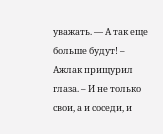уважать. — А так еще больше будут! – Ажлак прищурил глаза. – И не только свои, а и соседи, и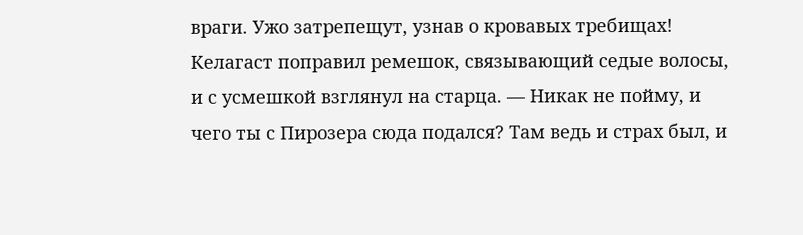враги. Ужо затрепещут, узнав о кровавых требищах! Келагаст поправил ремешок, связывающий седые волосы, и с усмешкой взглянул на старца. — Никак не пойму, и чего ты с Пирозера сюда подался? Там ведь и страх был, и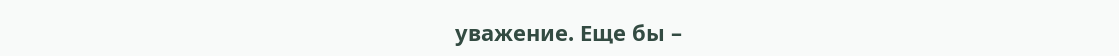уважение. Еще бы –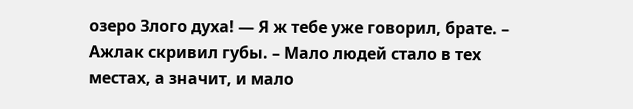озеро Злого духа! — Я ж тебе уже говорил, брате. – Ажлак скривил губы. – Мало людей стало в тех местах, а значит, и мало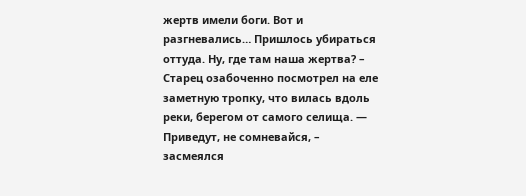жертв имели боги. Вот и разгневались… Пришлось убираться оттуда. Ну, где там наша жертва? – Старец озабоченно посмотрел на еле заметную тропку, что вилась вдоль реки, берегом от самого селища. — Приведут, не сомневайся, – засмеялся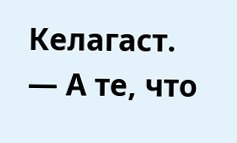Келагаст. — А те, что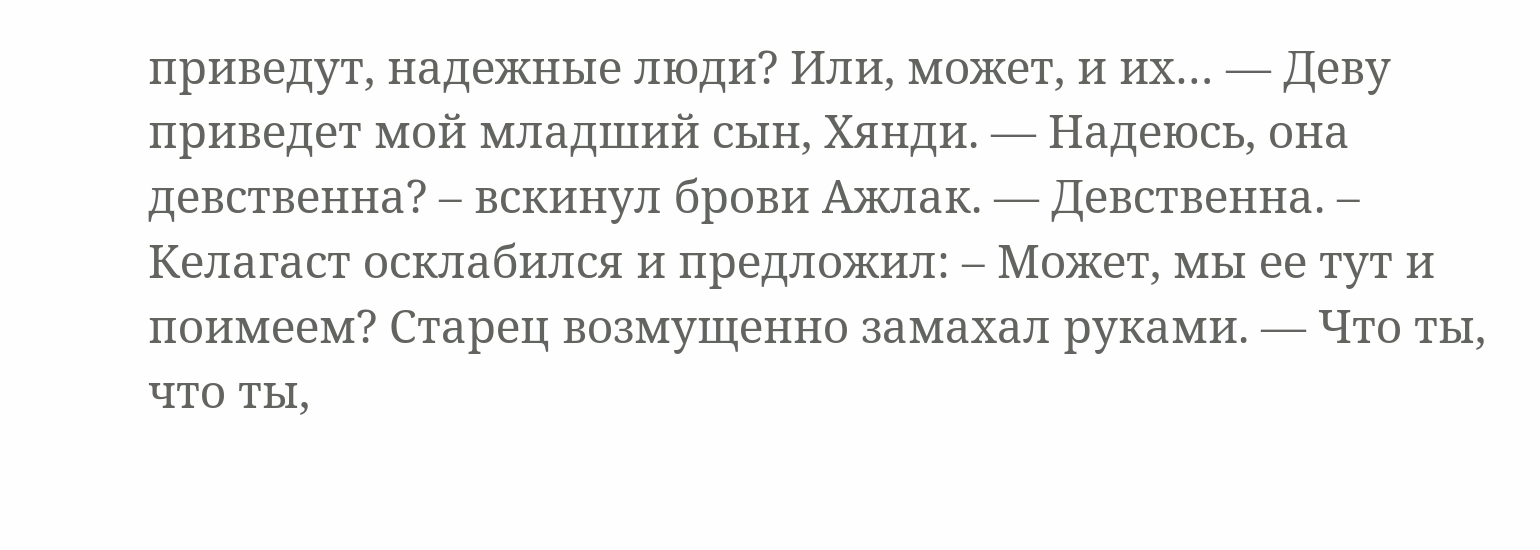приведут, надежные люди? Или, может, и их… — Деву приведет мой младший сын, Хянди. — Надеюсь, она девственна? – вскинул брови Ажлак. — Девственна. – Келагаст осклабился и предложил: – Может, мы ее тут и поимеем? Старец возмущенно замахал руками. — Что ты, что ты,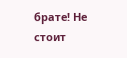брате! Не стоит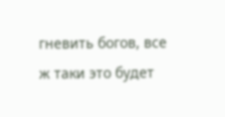гневить богов, все ж таки это будет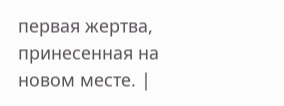первая жертва, принесенная на новом месте. |